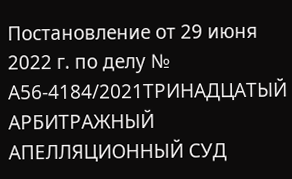Постановление от 29 июня 2022 г. по делу № А56-4184/2021ТРИНАДЦАТЫЙ АРБИТРАЖНЫЙ АПЕЛЛЯЦИОННЫЙ СУД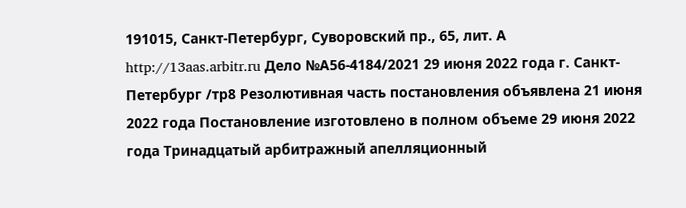191015, Санкт-Петербург, Суворовский пр., 65, лит. А http://13aas.arbitr.ru Дело №А56-4184/2021 29 июня 2022 года г. Санкт-Петербург /тр8 Резолютивная часть постановления объявлена 21 июня 2022 года Постановление изготовлено в полном объеме 29 июня 2022 года Тринадцатый арбитражный апелляционный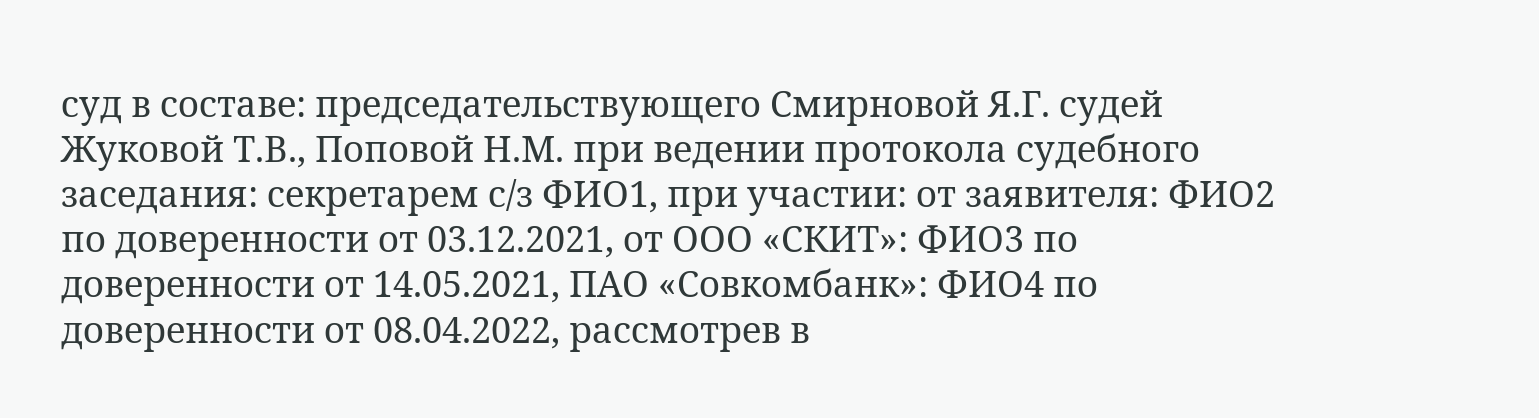суд в составе: председательствующего Смирновой Я.Г. судей Жуковой Т.В., Поповой Н.М. при ведении протокола судебного заседания: секретарем с/з ФИО1, при участии: от заявителя: ФИО2 по доверенности от 03.12.2021, от ООО «СКИТ»: ФИО3 по доверенности от 14.05.2021, ПАО «Совкомбанк»: ФИО4 по доверенности от 08.04.2022, рассмотрев в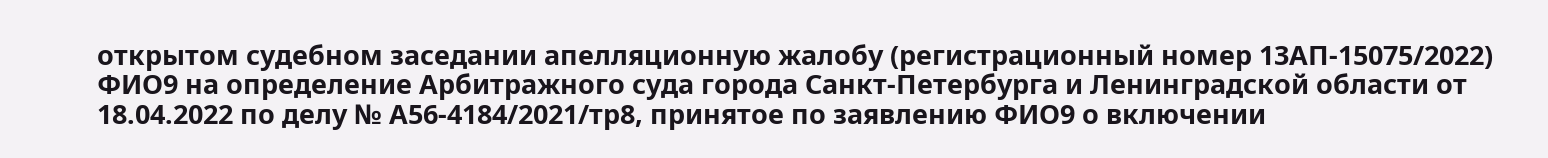открытом судебном заседании апелляционную жалобу (регистрационный номер 13АП-15075/2022) ФИО9 на определение Арбитражного суда города Санкт-Петербурга и Ленинградской области от 18.04.2022 по делу № А56-4184/2021/тр8, принятое по заявлению ФИО9 о включении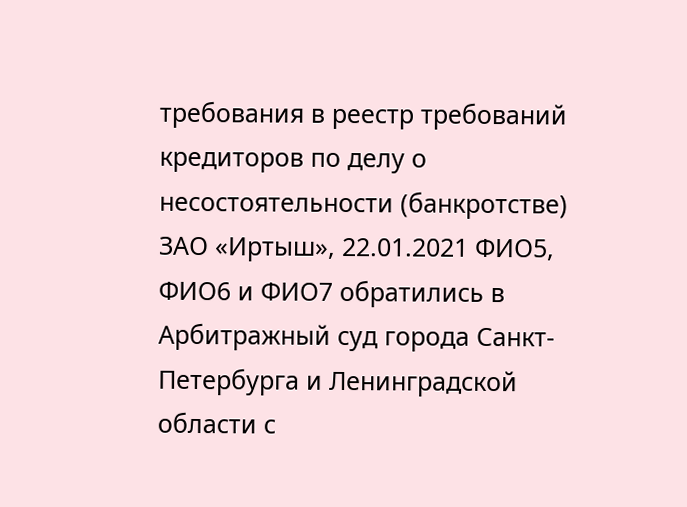требования в реестр требований кредиторов по делу о несостоятельности (банкротстве) ЗАО «Иртыш», 22.01.2021 ФИО5, ФИО6 и ФИО7 обратились в Арбитражный суд города Санкт-Петербурга и Ленинградской области с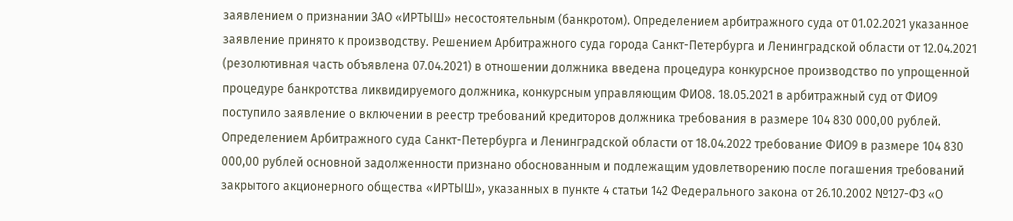заявлением о признании ЗАО «ИРТЫШ» несостоятельным (банкротом). Определением арбитражного суда от 01.02.2021 указанное заявление принято к производству. Решением Арбитражного суда города Санкт-Петербурга и Ленинградской области от 12.04.2021 (резолютивная часть объявлена 07.04.2021) в отношении должника введена процедура конкурсное производство по упрощенной процедуре банкротства ликвидируемого должника, конкурсным управляющим ФИО8. 18.05.2021 в арбитражный суд от ФИО9 поступило заявление о включении в реестр требований кредиторов должника требования в размере 104 830 000,00 рублей. Определением Арбитражного суда Санкт-Петербурга и Ленинградской области от 18.04.2022 требование ФИО9 в размере 104 830 000,00 рублей основной задолженности признано обоснованным и подлежащим удовлетворению после погашения требований закрытого акционерного общества «ИРТЫШ», указанных в пункте 4 статьи 142 Федерального закона от 26.10.2002 №127-ФЗ «О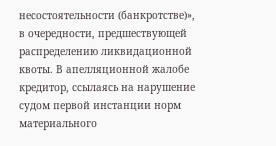несостоятельности (банкротстве)», в очередности, предшествующей распределению ликвидационной квоты. В апелляционной жалобе кредитор, ссылаясь на нарушение судом первой инстанции норм материального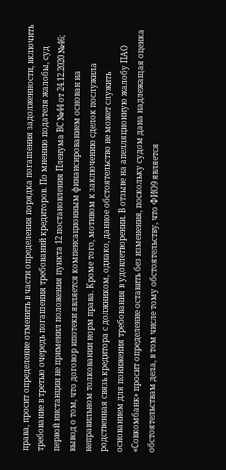права, просит определение отменить в части определения порядка погашения задолженности, включить требование в третью очередь погашения требований кредиторов. По мнению подателя жалобы, суд первой инстанции не применил положения пункта 12 постановления Пленума ВС №44 от 24.12.2020 №46; вывод о том, что договор ипотеки является компенсационным финансированием основан на неправильном толковании норм права. Кроме того, мотивом к заключению сделок послужила родственная связь кредитора с должником, однако, данное обстоятельство не может служить основанием для понижения требования в удовлетворении. В отзыве на апелляционную жалобу ПАО «Совкомбанк» просит определение оставить без изменения, поскольку судом дана надлежащая оценка обстоятельствам дела, в том числе тому обстоятельству, что ФИО9 является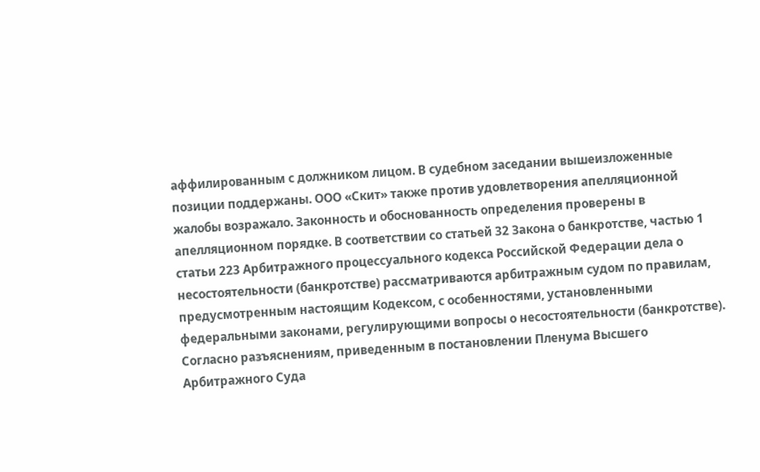аффилированным с должником лицом. В судебном заседании вышеизложенные позиции поддержаны. ООО «Скит» также против удовлетворения апелляционной жалобы возражало. Законность и обоснованность определения проверены в апелляционном порядке. В соответствии со статьей 32 Закона о банкротстве, частью 1 статьи 223 Арбитражного процессуального кодекса Российской Федерации дела о несостоятельности (банкротстве) рассматриваются арбитражным судом по правилам, предусмотренным настоящим Кодексом, с особенностями, установленными федеральными законами, регулирующими вопросы о несостоятельности (банкротстве). Согласно разъяснениям, приведенным в постановлении Пленума Высшего Арбитражного Суда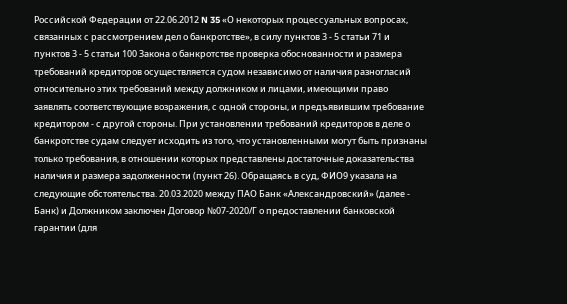Российской Федерации от 22.06.2012 N 35 «О некоторых процессуальных вопросах, связанных с рассмотрением дел о банкротстве», в силу пунктов 3 - 5 статьи 71 и пунктов 3 - 5 статьи 100 Закона о банкротстве проверка обоснованности и размера требований кредиторов осуществляется судом независимо от наличия разногласий относительно этих требований между должником и лицами, имеющими право заявлять соответствующие возражения, с одной стороны, и предъявившим требование кредитором - с другой стороны. При установлении требований кредиторов в деле о банкротстве судам следует исходить из того, что установленными могут быть признаны только требования, в отношении которых представлены достаточные доказательства наличия и размера задолженности (пункт 26). Обращаясь в суд, ФИО9 указала на следующие обстоятельства. 20.03.2020 между ПАО Банк «Александровский» (далее - Банк) и Должником заключен Договор №07-2020/Г о предоставлении банковской гарантии (для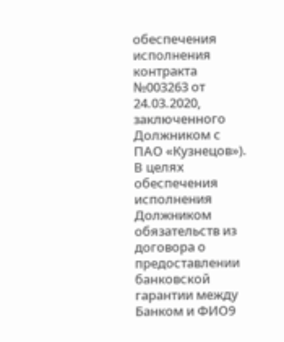обеспечения исполнения контракта №003263 от 24.03.2020, заключенного Должником с ПАО «Кузнецов»). В целях обеспечения исполнения Должником обязательств из договора о предоставлении банковской гарантии между Банком и ФИО9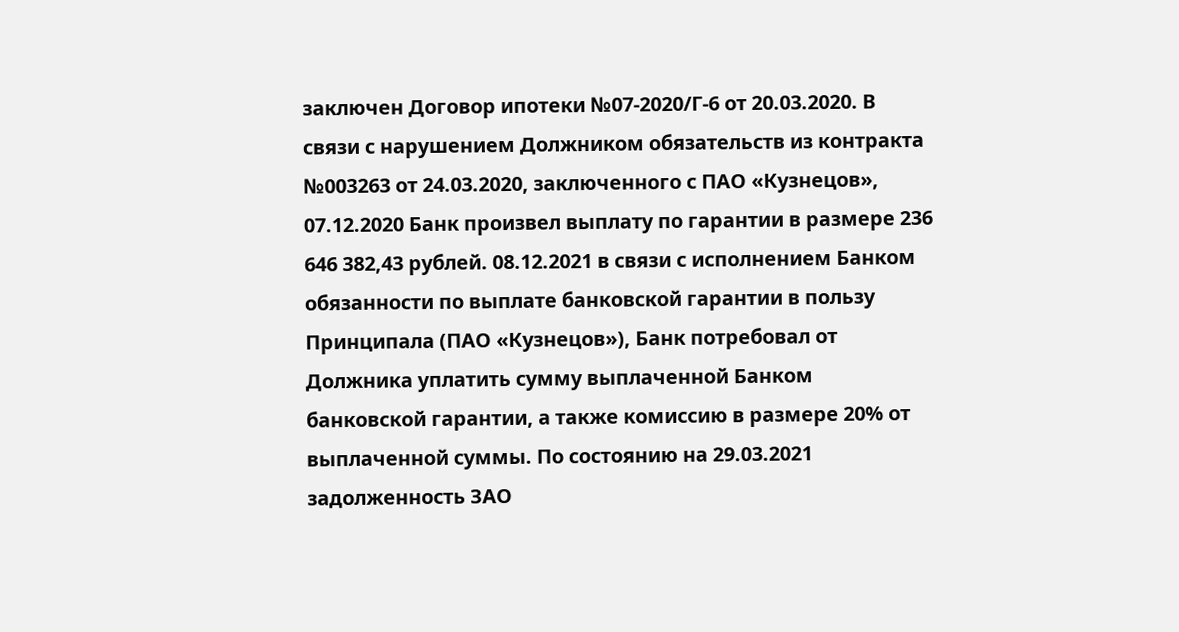заключен Договор ипотеки №07-2020/Г-6 от 20.03.2020. В связи с нарушением Должником обязательств из контракта №003263 от 24.03.2020, заключенного с ПАО «Кузнецов», 07.12.2020 Банк произвел выплату по гарантии в размере 236 646 382,43 рублей. 08.12.2021 в связи с исполнением Банком обязанности по выплате банковской гарантии в пользу Принципала (ПАО «Кузнецов»), Банк потребовал от Должника уплатить сумму выплаченной Банком банковской гарантии, а также комиссию в размере 20% от выплаченной суммы. По состоянию на 29.03.2021 задолженность ЗАО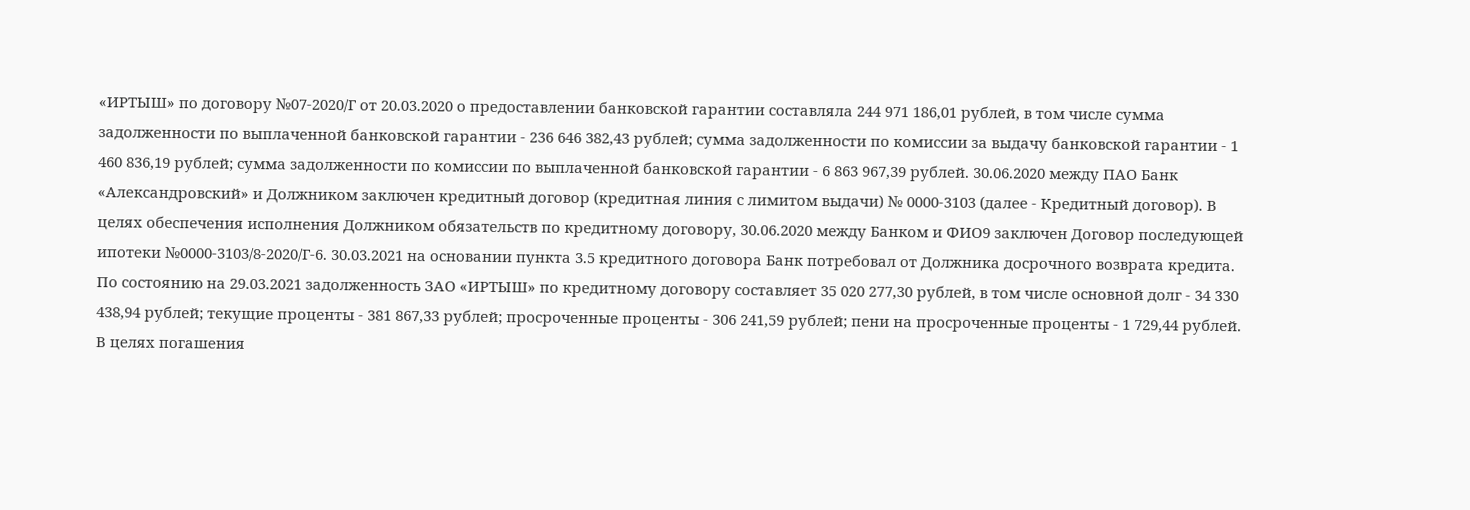«ИРТЫШ» по договору №07-2020/Г от 20.03.2020 о предоставлении банковской гарантии составляла 244 971 186,01 рублей, в том числе сумма задолженности по выплаченной банковской гарантии - 236 646 382,43 рублей; сумма задолженности по комиссии за выдачу банковской гарантии - 1 460 836,19 рублей; сумма задолженности по комиссии по выплаченной банковской гарантии - 6 863 967,39 рублей. 30.06.2020 между ПАО Банк «Александровский» и Должником заключен кредитный договор (кредитная линия с лимитом выдачи) № 0000-3103 (далее - Кредитный договор). В целях обеспечения исполнения Должником обязательств по кредитному договору, 30.06.2020 между Банком и ФИО9 заключен Договор последующей ипотеки №0000-3103/8-2020/Г-6. 30.03.2021 на основании пункта 3.5 кредитного договора Банк потребовал от Должника досрочного возврата кредита. По состоянию на 29.03.2021 задолженность ЗАО «ИРТЫШ» по кредитному договору составляет 35 020 277,30 рублей, в том числе основной долг - 34 330 438,94 рублей; текущие проценты - 381 867,33 рублей; просроченные проценты - 306 241,59 рублей; пени на просроченные проценты - 1 729,44 рублей. В целях погашения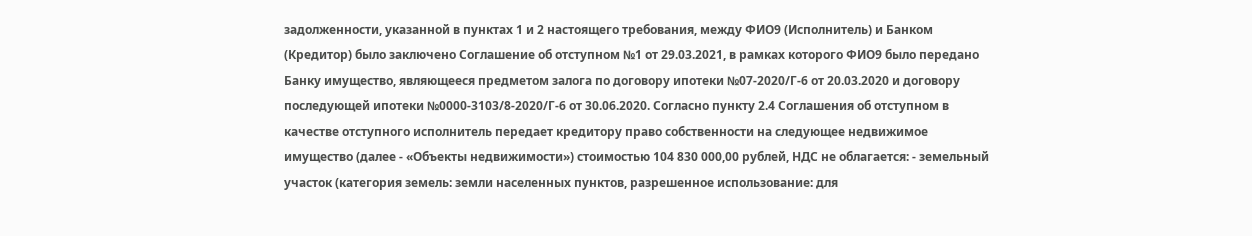задолженности, указанной в пунктах 1 и 2 настоящего требования, между ФИО9 (Исполнитель) и Банком (Кредитор) было заключено Соглашение об отступном №1 от 29.03.2021, в рамках которого ФИО9 было передано Банку имущество, являющееся предметом залога по договору ипотеки №07-2020/Г-6 от 20.03.2020 и договору последующей ипотеки №0000-3103/8-2020/Г-6 от 30.06.2020. Согласно пункту 2.4 Соглашения об отступном в качестве отступного исполнитель передает кредитору право собственности на следующее недвижимое имущество (далее - «Объекты недвижимости») стоимостью 104 830 000,00 рублей, НДС не облагается: - земельный участок (категория земель: земли населенных пунктов, разрешенное использование: для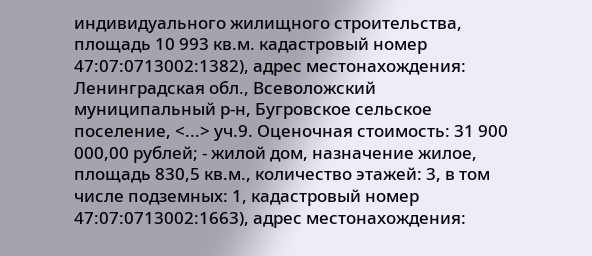индивидуального жилищного строительства, площадь 10 993 кв.м. кадастровый номер 47:07:0713002:1382), адрес местонахождения: Ленинградская обл., Всеволожский муниципальный р-н, Бугровское сельское поселение, <...> уч.9. Оценочная стоимость: 31 900 000,00 рублей; - жилой дом, назначение жилое, площадь 830,5 кв.м., количество этажей: 3, в том числе подземных: 1, кадастровый номер 47:07:0713002:1663), адрес местонахождения: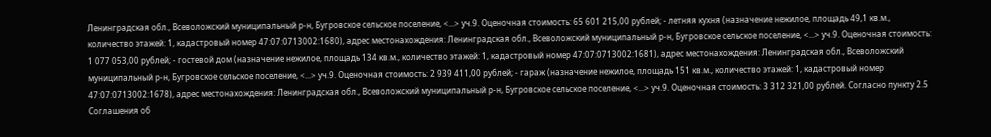Ленинградская обл., Всеволожский муниципальный р-н, Бугровское сельское поселение, <...> уч.9. Оценочная стоимость: 65 601 215,00 рублей; - летняя кухня (назначение нежилое, площадь 49,1 кв.м., количество этажей: 1, кадастровый номер 47:07:0713002:1680), адрес местонахождения: Ленинградская обл., Всеволожский муниципальный р-н, Бугровское сельское поселение, <...> уч.9. Оценочная стоимость: 1 077 053,00 рублей; - гостевой дом (назначение нежилое, площадь 134 кв.м., количество этажей: 1, кадастровый номер 47:07:0713002:1681), адрес местонахождения: Ленинградская обл., Всеволожский муниципальный р-н, Бугровское сельское поселение, <...> уч.9. Оценочная стоимость: 2 939 411,00 рублей; - гараж (назначение нежилое, площадь 151 кв.м., количество этажей: 1, кадастровый номер 47:07:0713002:1678), адрес местонахождения: Ленинградская обл., Всеволожский муниципальный р-н, Бугровское сельское поселение, <...> уч.9. Оценочная стоимость: 3 312 321,00 рублей. Согласно пункту 2.5 Соглашения об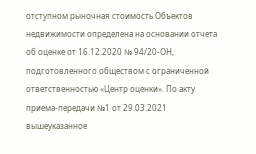отступном рыночная стоимость Объектов недвижимости определена на основании отчета об оценке от 16.12.2020 № 94/20-ОН, подготовленного обществом с ограниченной ответственностью «Центр оценки». По акту приема-передачи №1 от 29.03.2021 вышеуказанное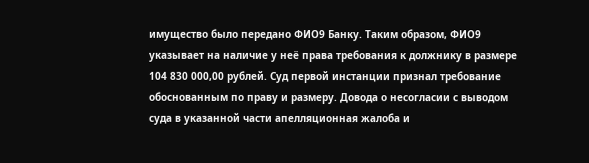имущество было передано ФИО9 Банку. Таким образом, ФИО9 указывает на наличие у неё права требования к должнику в размере 104 830 000,00 рублей. Суд первой инстанции признал требование обоснованным по праву и размеру. Довода о несогласии с выводом суда в указанной части апелляционная жалоба и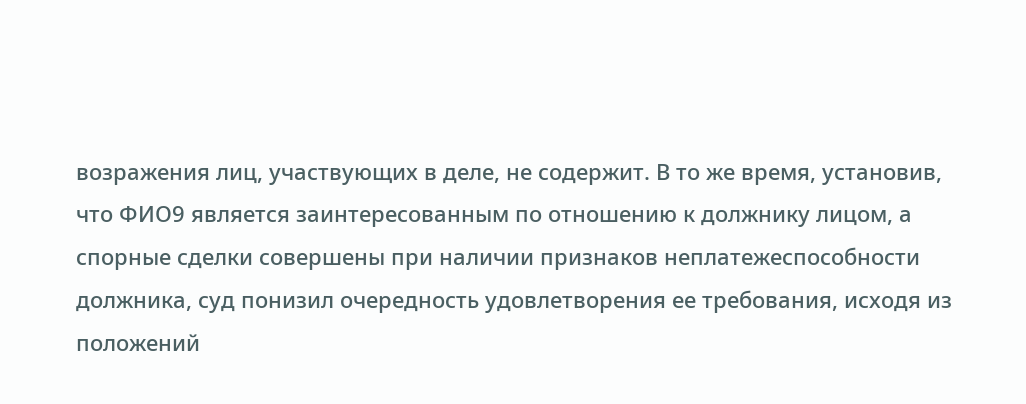возражения лиц, участвующих в деле, не содержит. В то же время, установив, что ФИО9 является заинтересованным по отношению к должнику лицом, а спорные сделки совершены при наличии признаков неплатежеспособности должника, суд понизил очередность удовлетворения ее требования, исходя из положений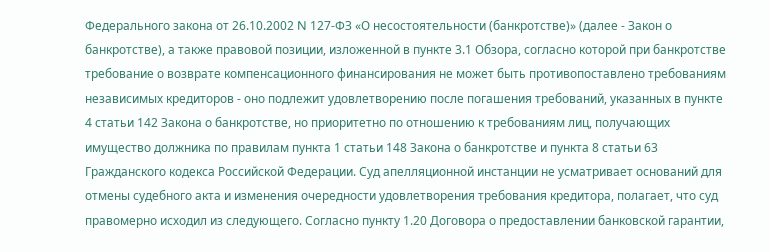Федерального закона от 26.10.2002 N 127-ФЗ «О несостоятельности (банкротстве)» (далее - Закон о банкротстве), а также правовой позиции, изложенной в пункте 3.1 Обзора, согласно которой при банкротстве требование о возврате компенсационного финансирования не может быть противопоставлено требованиям независимых кредиторов - оно подлежит удовлетворению после погашения требований, указанных в пункте 4 статьи 142 Закона о банкротстве, но приоритетно по отношению к требованиям лиц, получающих имущество должника по правилам пункта 1 статьи 148 Закона о банкротстве и пункта 8 статьи 63 Гражданского кодекса Российской Федерации. Суд апелляционной инстанции не усматривает оснований для отмены судебного акта и изменения очередности удовлетворения требования кредитора, полагает, что суд правомерно исходил из следующего. Согласно пункту 1.20 Договора о предоставлении банковской гарантии,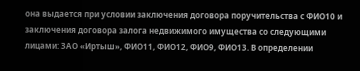она выдается при условии заключения договора поручительства с ФИО10 и заключения договора залога недвижимого имущества со следующими лицами: ЗАО «Иртыш», ФИО11, ФИО12, ФИО9, ФИО13. В определении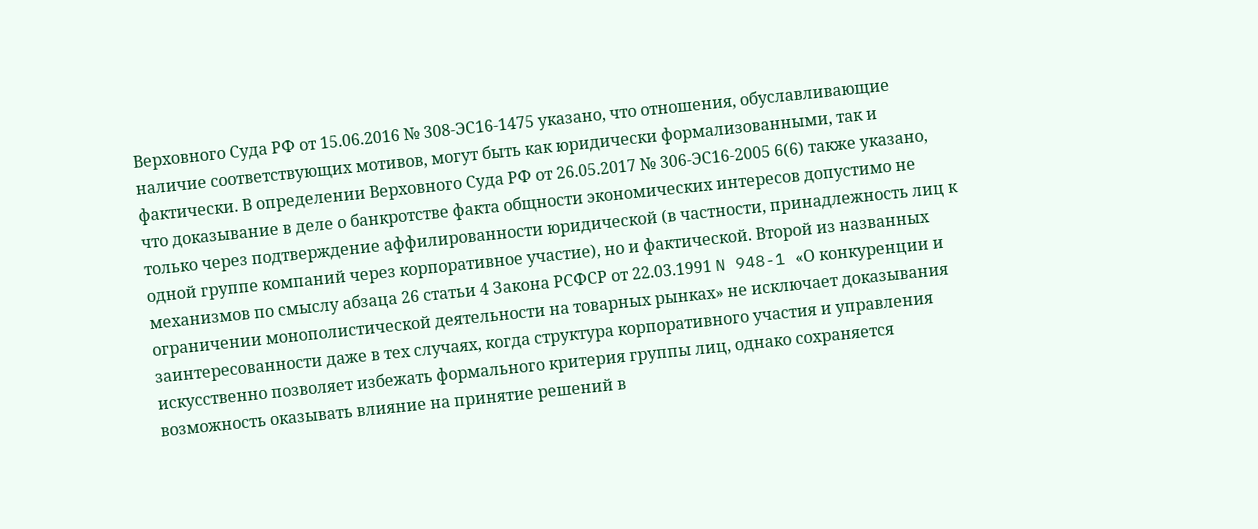Верховного Суда РФ от 15.06.2016 № 308-ЭС16-1475 указано, что отношения, обуславливающие наличие соответствующих мотивов, могут быть как юридически формализованными, так и фактически. В определении Верховного Суда РФ от 26.05.2017 № 306-ЭС16-2005 6(6) также указано, что доказывание в деле о банкротстве факта общности экономических интересов допустимо не только через подтверждение аффилированности юридической (в частности, принадлежность лиц к одной группе компаний через корпоративное участие), но и фактической. Второй из названных механизмов по смыслу абзаца 26 статьи 4 Закона РСФСР от 22.03.1991 N 948-1 «О конкуренции и ограничении монополистической деятельности на товарных рынках» не исключает доказывания заинтересованности даже в тех случаях, когда структура корпоративного участия и управления искусственно позволяет избежать формального критерия группы лиц, однако сохраняется возможность оказывать влияние на принятие решений в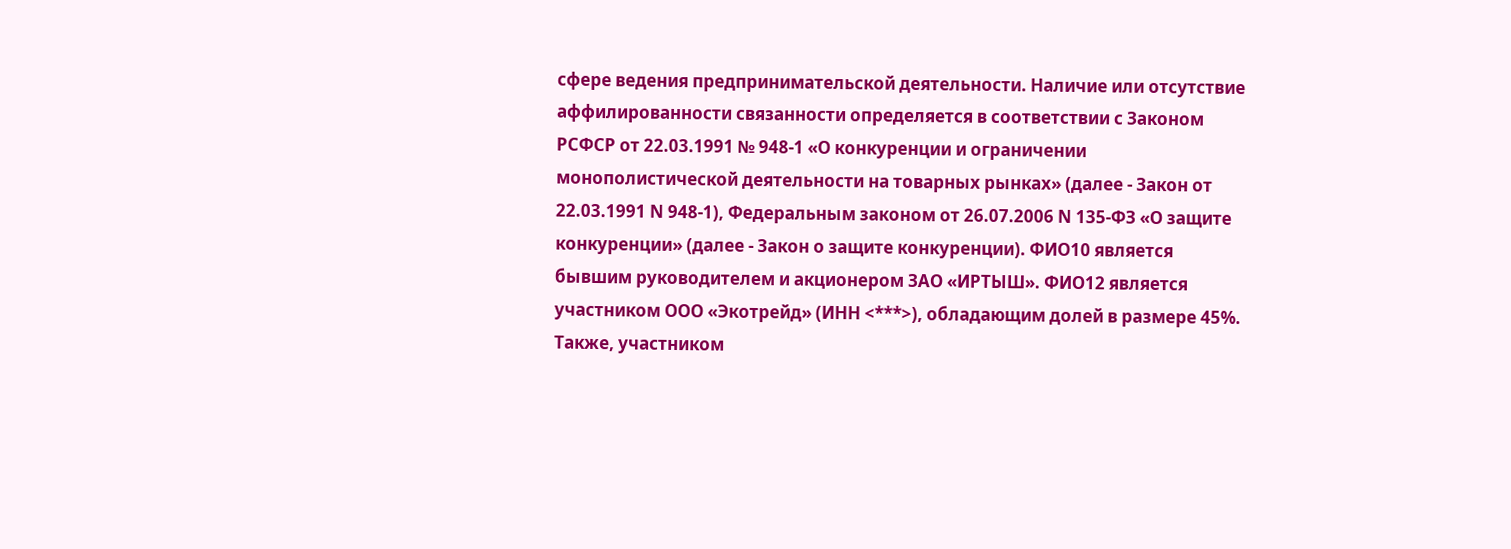сфере ведения предпринимательской деятельности. Наличие или отсутствие аффилированности связанности определяется в соответствии с Законом РСФСР от 22.03.1991 № 948-1 «О конкуренции и ограничении монополистической деятельности на товарных рынках» (далее - Закон от 22.03.1991 N 948-1), Федеральным законом от 26.07.2006 N 135-ФЗ «О защите конкуренции» (далее - Закон о защите конкуренции). ФИО10 является бывшим руководителем и акционером ЗАО «ИРТЫШ». ФИО12 является участником ООО «Экотрейд» (ИНН <***>), обладающим долей в размере 45%. Также, участником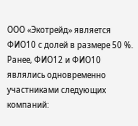ООО «Экотрейд» является ФИО10 с долей в размере 50 %. Ранее, ФИО12 и ФИО10 являлись одновременно участниками следующих компаний: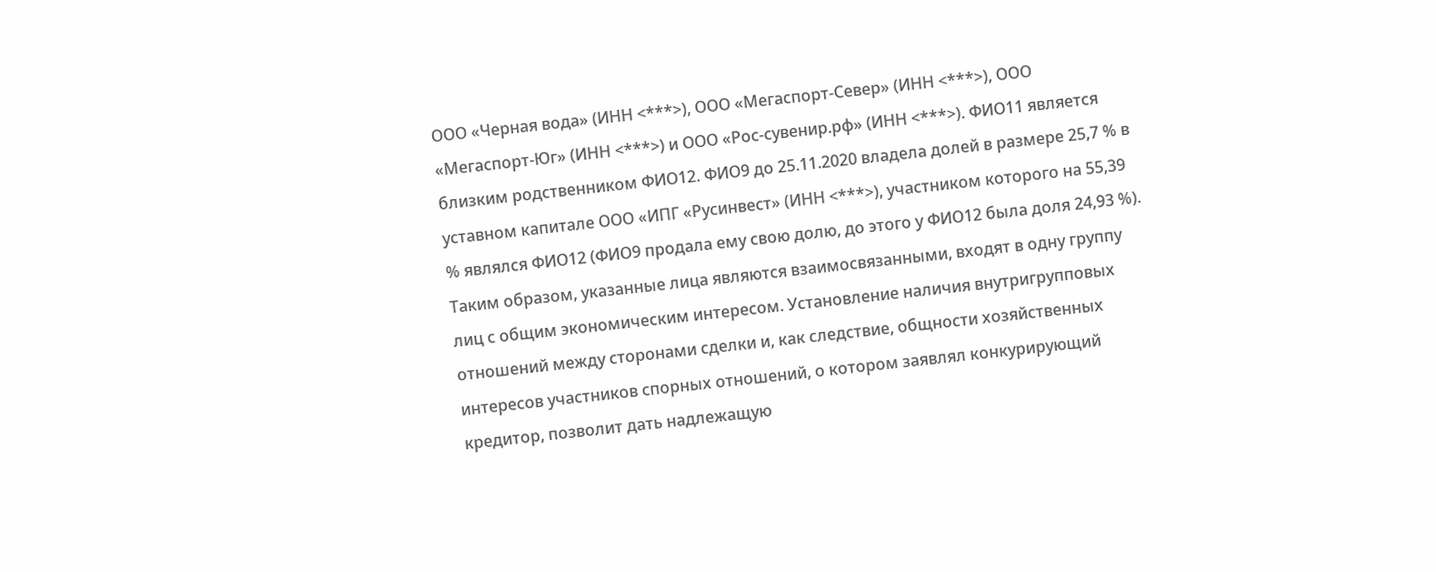ООО «Черная вода» (ИНН <***>), ООО «Мегаспорт-Север» (ИНН <***>), ООО «Мегаспорт-Юг» (ИНН <***>) и ООО «Рос-сувенир.рф» (ИНН <***>). ФИО11 является близким родственником ФИО12. ФИО9 до 25.11.2020 владела долей в размере 25,7 % в уставном капитале ООО «ИПГ «Русинвест» (ИНН <***>), участником которого на 55,39 % являлся ФИО12 (ФИО9 продала ему свою долю, до этого у ФИО12 была доля 24,93 %). Таким образом, указанные лица являются взаимосвязанными, входят в одну группу лиц с общим экономическим интересом. Установление наличия внутригрупповых отношений между сторонами сделки и, как следствие, общности хозяйственных интересов участников спорных отношений, о котором заявлял конкурирующий кредитор, позволит дать надлежащую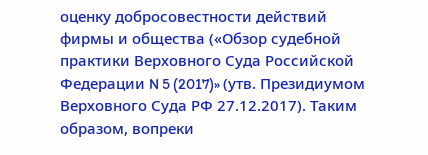оценку добросовестности действий фирмы и общества («Обзор судебной практики Верховного Суда Российской Федерации N 5 (2017)» (утв. Президиумом Верховного Суда РФ 27.12.2017). Таким образом, вопреки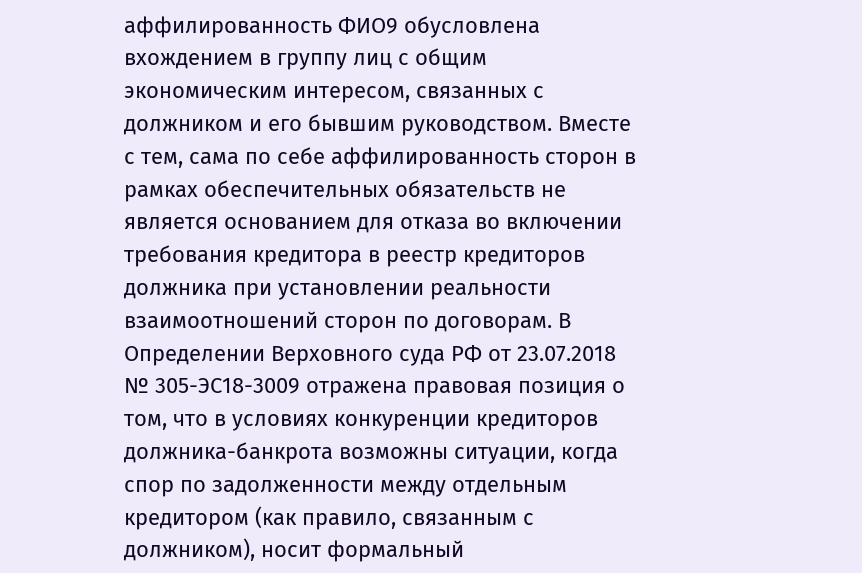аффилированность ФИО9 обусловлена вхождением в группу лиц с общим экономическим интересом, связанных с должником и его бывшим руководством. Вместе с тем, сама по себе аффилированность сторон в рамках обеспечительных обязательств не является основанием для отказа во включении требования кредитора в реестр кредиторов должника при установлении реальности взаимоотношений сторон по договорам. В Определении Верховного суда РФ от 23.07.2018 № 305-ЭС18-3009 отражена правовая позиция о том, что в условиях конкуренции кредиторов должника-банкрота возможны ситуации, когда спор по задолженности между отдельным кредитором (как правило, связанным с должником), носит формальный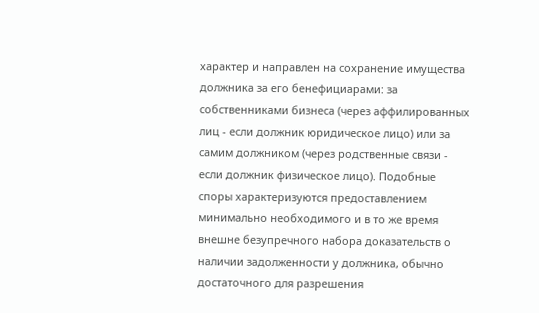характер и направлен на сохранение имущества должника за его бенефициарами: за собственниками бизнеса (через аффилированных лиц - если должник юридическое лицо) или за самим должником (через родственные связи - если должник физическое лицо). Подобные споры характеризуются предоставлением минимально необходимого и в то же время внешне безупречного набора доказательств о наличии задолженности у должника, обычно достаточного для разрешения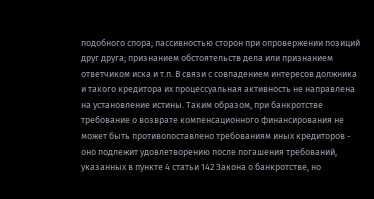подобного спора; пассивностью сторон при опровержении позиций друг друга; признанием обстоятельств дела или признанием ответчиком иска и т.п. В связи с совпадением интересов должника и такого кредитора их процессуальная активность не направлена на установление истины. Таким образом, при банкротстве требование о возврате компенсационного финансирования не может быть противопоставлено требованиям иных кредиторов - оно подлежит удовлетворению после погашения требований, указанных в пункте 4 статьи 142 Закона о банкротстве, но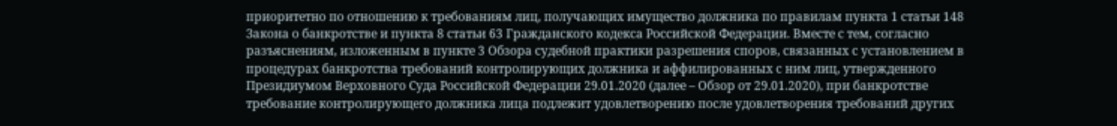приоритетно по отношению к требованиям лиц, получающих имущество должника по правилам пункта 1 статьи 148 Закона о банкротстве и пункта 8 статьи 63 Гражданского кодекса Российской Федерации. Вместе с тем, согласно разъяснениям, изложенным в пункте 3 Обзора судебной практики разрешения споров, связанных с установлением в процедурах банкротства требований контролирующих должника и аффилированных с ним лиц, утвержденного Президиумом Верховного Суда Российской Федерации 29.01.2020 (далее – Обзор от 29.01.2020), при банкротстве требование контролирующего должника лица подлежит удовлетворению после удовлетворения требований других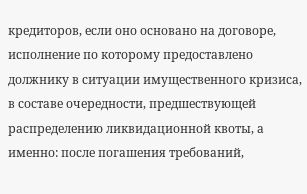кредиторов, если оно основано на договоре, исполнение по которому предоставлено должнику в ситуации имущественного кризиса, в составе очередности, предшествующей распределению ликвидационной квоты, а именно: после погашения требований,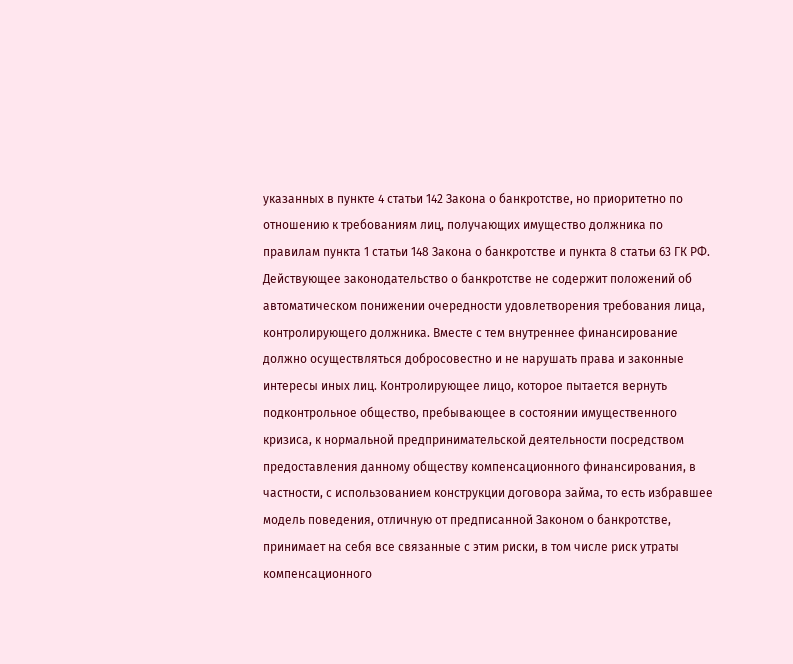указанных в пункте 4 статьи 142 Закона о банкротстве, но приоритетно по отношению к требованиям лиц, получающих имущество должника по правилам пункта 1 статьи 148 Закона о банкротстве и пункта 8 статьи 63 ГК РФ. Действующее законодательство о банкротстве не содержит положений об автоматическом понижении очередности удовлетворения требования лица, контролирующего должника. Вместе с тем внутреннее финансирование должно осуществляться добросовестно и не нарушать права и законные интересы иных лиц. Контролирующее лицо, которое пытается вернуть подконтрольное общество, пребывающее в состоянии имущественного кризиса, к нормальной предпринимательской деятельности посредством предоставления данному обществу компенсационного финансирования, в частности, с использованием конструкции договора займа, то есть избравшее модель поведения, отличную от предписанной Законом о банкротстве, принимает на себя все связанные с этим риски, в том числе риск утраты компенсационного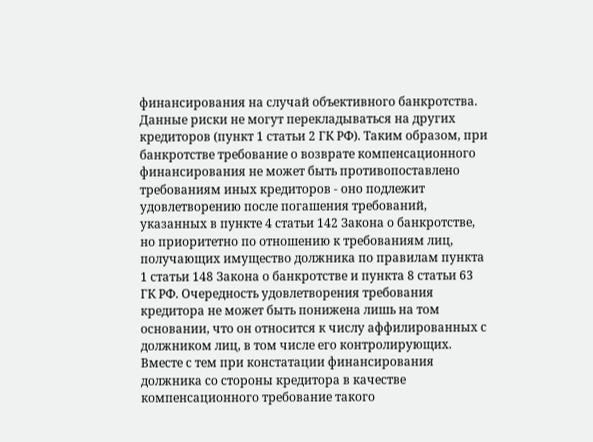финансирования на случай объективного банкротства. Данные риски не могут перекладываться на других кредиторов (пункт 1 статьи 2 ГК РФ). Таким образом, при банкротстве требование о возврате компенсационного финансирования не может быть противопоставлено требованиям иных кредиторов - оно подлежит удовлетворению после погашения требований, указанных в пункте 4 статьи 142 Закона о банкротстве, но приоритетно по отношению к требованиям лиц, получающих имущество должника по правилам пункта 1 статьи 148 Закона о банкротстве и пункта 8 статьи 63 ГК РФ. Очередность удовлетворения требования кредитора не может быть понижена лишь на том основании, что он относится к числу аффилированных с должником лиц, в том числе его контролирующих. Вместе с тем при констатации финансирования должника со стороны кредитора в качестве компенсационного требование такого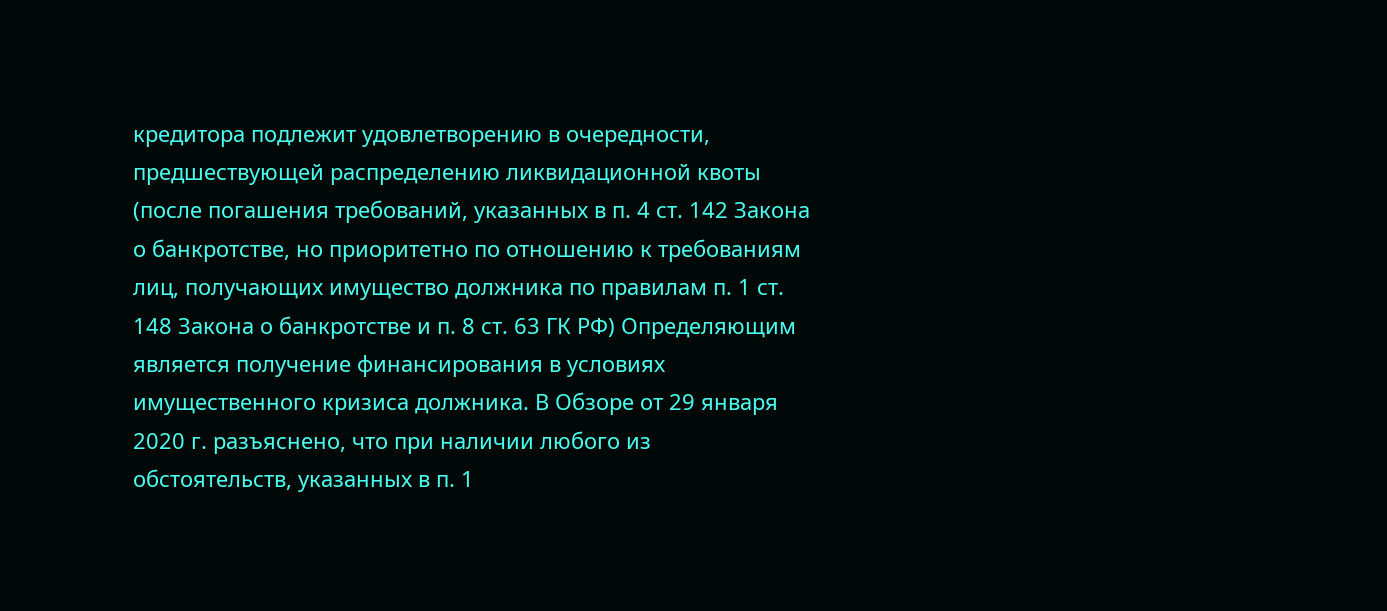кредитора подлежит удовлетворению в очередности, предшествующей распределению ликвидационной квоты (после погашения требований, указанных в п. 4 ст. 142 Закона о банкротстве, но приоритетно по отношению к требованиям лиц, получающих имущество должника по правилам п. 1 ст. 148 Закона о банкротстве и п. 8 ст. 63 ГК РФ) Определяющим является получение финансирования в условиях имущественного кризиса должника. В Обзоре от 29 января 2020 г. разъяснено, что при наличии любого из обстоятельств, указанных в п. 1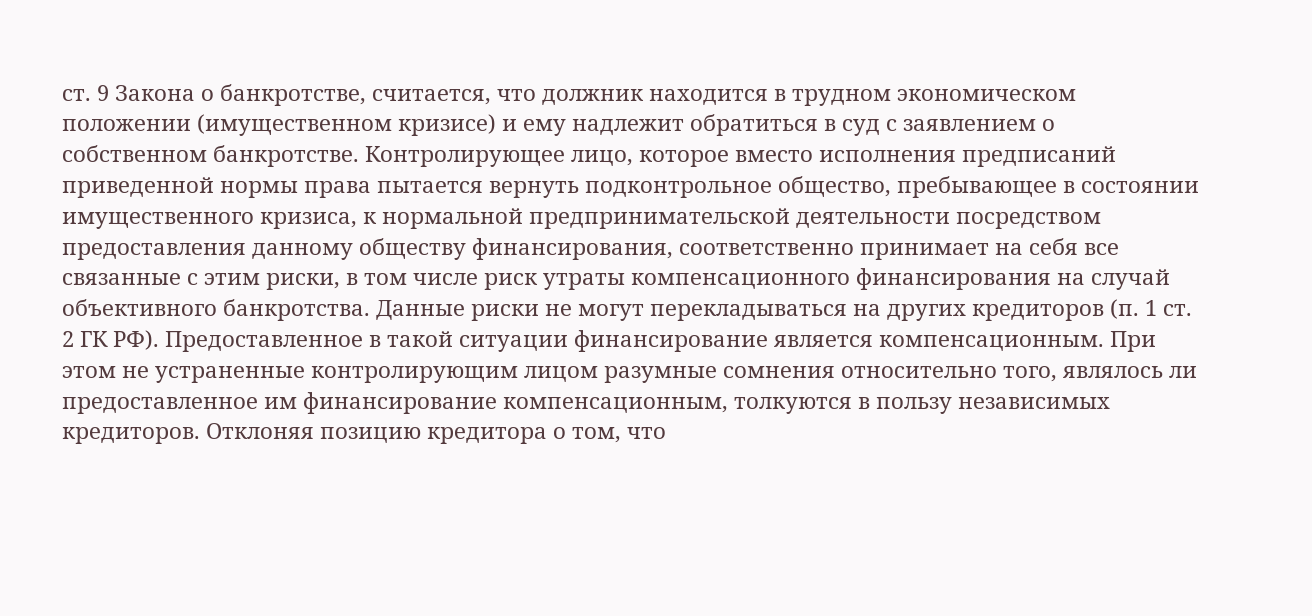ст. 9 Закона о банкротстве, считается, что должник находится в трудном экономическом положении (имущественном кризисе) и ему надлежит обратиться в суд с заявлением о собственном банкротстве. Контролирующее лицо, которое вместо исполнения предписаний приведенной нормы права пытается вернуть подконтрольное общество, пребывающее в состоянии имущественного кризиса, к нормальной предпринимательской деятельности посредством предоставления данному обществу финансирования, соответственно принимает на себя все связанные с этим риски, в том числе риск утраты компенсационного финансирования на случай объективного банкротства. Данные риски не могут перекладываться на других кредиторов (п. 1 ст. 2 ГК РФ). Предоставленное в такой ситуации финансирование является компенсационным. При этом не устраненные контролирующим лицом разумные сомнения относительно того, являлось ли предоставленное им финансирование компенсационным, толкуются в пользу независимых кредиторов. Отклоняя позицию кредитора о том, что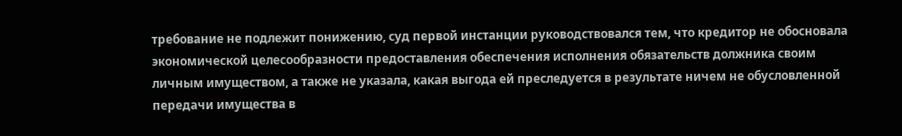требование не подлежит понижению, суд первой инстанции руководствовался тем, что кредитор не обосновала экономической целесообразности предоставления обеспечения исполнения обязательств должника своим личным имуществом, а также не указала, какая выгода ей преследуется в результате ничем не обусловленной передачи имущества в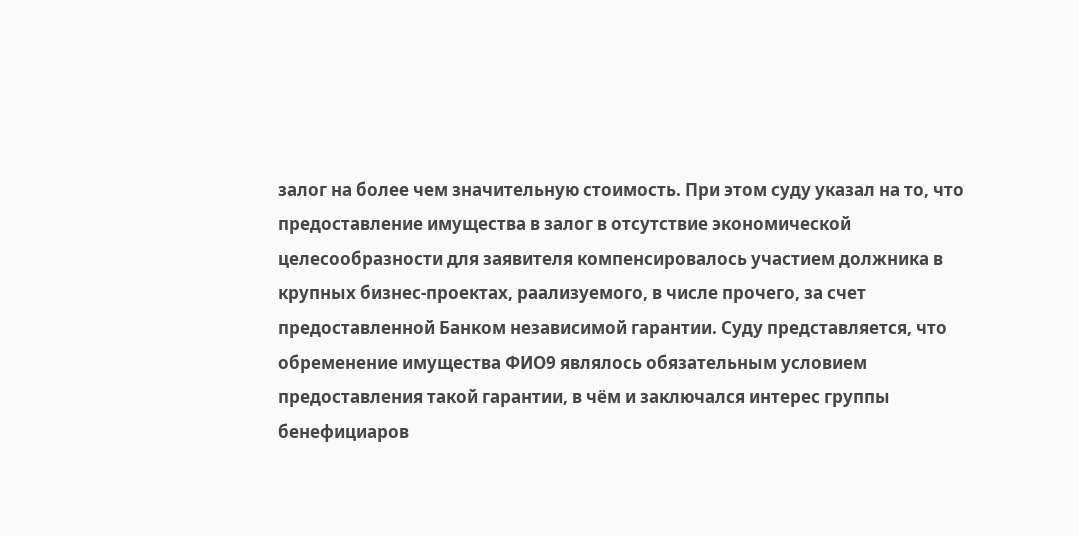залог на более чем значительную стоимость. При этом суду указал на то, что предоставление имущества в залог в отсутствие экономической целесообразности для заявителя компенсировалось участием должника в крупных бизнес-проектах, раализуемого, в числе прочего, за счет предоставленной Банком независимой гарантии. Суду представляется, что обременение имущества ФИО9 являлось обязательным условием предоставления такой гарантии, в чём и заключался интерес группы бенефициаров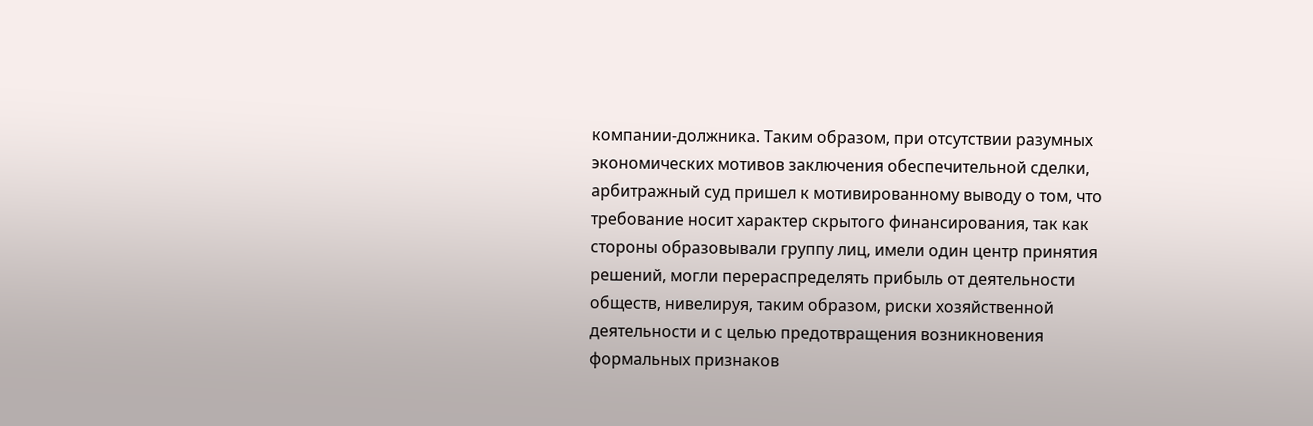компании-должника. Таким образом, при отсутствии разумных экономических мотивов заключения обеспечительной сделки, арбитражный суд пришел к мотивированному выводу о том, что требование носит характер скрытого финансирования, так как стороны образовывали группу лиц, имели один центр принятия решений, могли перераспределять прибыль от деятельности обществ, нивелируя, таким образом, риски хозяйственной деятельности и с целью предотвращения возникновения формальных признаков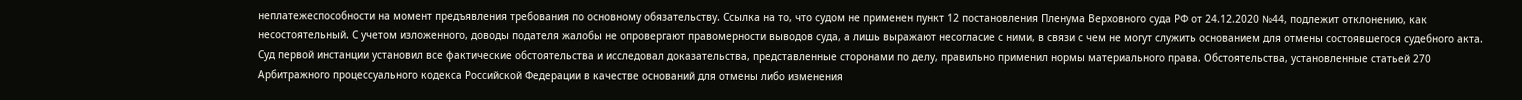неплатежеспособности на момент предъявления требования по основному обязательству. Ссылка на то, что судом не применен пункт 12 постановления Пленума Верховного суда РФ от 24.12.2020 №44, подлежит отклонению, как несостоятельный. С учетом изложенного, доводы подателя жалобы не опровергают правомерности выводов суда, а лишь выражают несогласие с ними, в связи с чем не могут служить основанием для отмены состоявшегося судебного акта. Суд первой инстанции установил все фактические обстоятельства и исследовал доказательства, представленные сторонами по делу, правильно применил нормы материального права. Обстоятельства, установленные статьей 270 Арбитражного процессуального кодекса Российской Федерации в качестве оснований для отмены либо изменения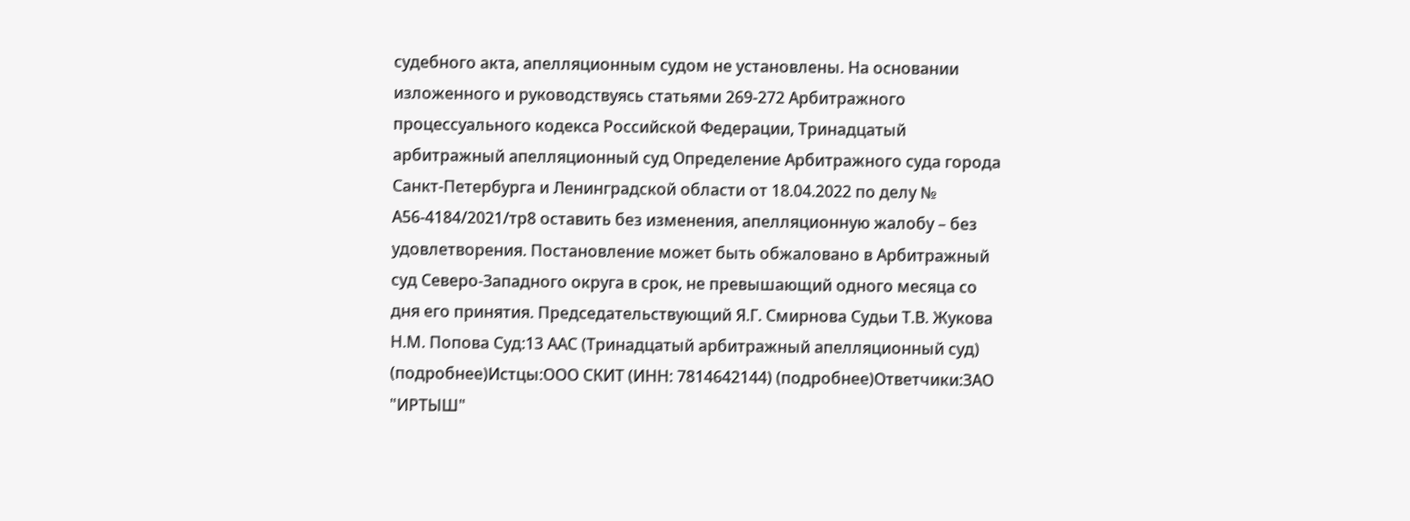судебного акта, апелляционным судом не установлены. На основании изложенного и руководствуясь статьями 269-272 Арбитражного процессуального кодекса Российской Федерации, Тринадцатый арбитражный апелляционный суд Определение Арбитражного суда города Санкт-Петербурга и Ленинградской области от 18.04.2022 по делу № А56-4184/2021/тр8 оставить без изменения, апелляционную жалобу – без удовлетворения. Постановление может быть обжаловано в Арбитражный суд Северо-Западного округа в срок, не превышающий одного месяца со дня его принятия. Председательствующий Я.Г. Смирнова Судьи Т.В. Жукова Н.М. Попова Суд:13 ААС (Тринадцатый арбитражный апелляционный суд) (подробнее)Истцы:ООО СКИТ (ИНН: 7814642144) (подробнее)Ответчики:ЗАО "ИРТЫШ"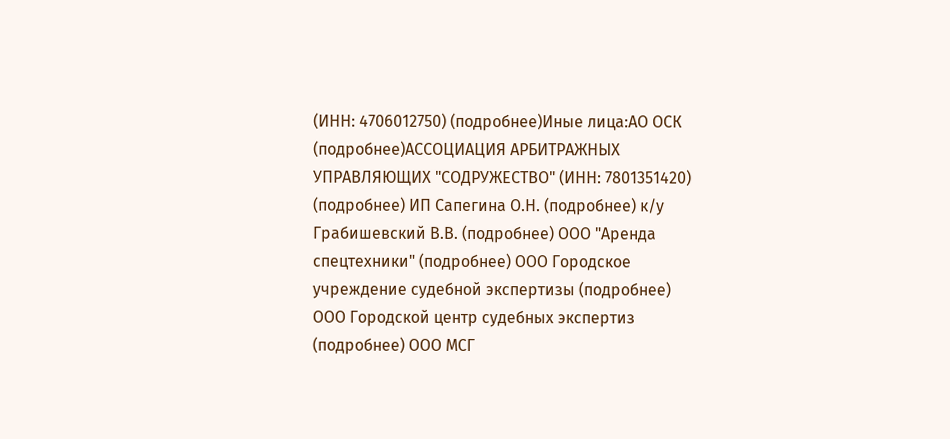(ИНН: 4706012750) (подробнее)Иные лица:АО ОСК (подробнее)АССОЦИАЦИЯ АРБИТРАЖНЫХ УПРАВЛЯЮЩИХ "СОДРУЖЕСТВО" (ИНН: 7801351420) (подробнее) ИП Сапегина О.Н. (подробнее) к/у Грабишевский В.В. (подробнее) ООО "Аренда спецтехники" (подробнее) ООО Городское учреждение судебной экспертизы (подробнее) ООО Городской центр судебных экспертиз (подробнее) ООО МСГ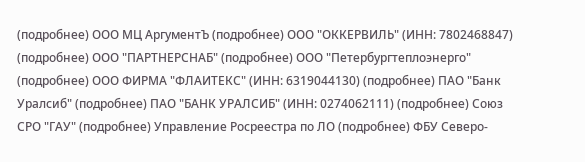(подробнее) ООО МЦ АргументЪ (подробнее) ООО "ОККЕРВИЛЬ" (ИНН: 7802468847) (подробнее) ООО "ПАРТНЕРСНАБ" (подробнее) ООО "Петербургтеплоэнерго" (подробнее) ООО ФИРМА "ФЛАИТЕКС" (ИНН: 6319044130) (подробнее) ПАО "Банк Уралсиб" (подробнее) ПАО "БАНК УРАЛСИБ" (ИНН: 0274062111) (подробнее) Союз СРО "ГАУ" (подробнее) Управление Росреестра по ЛО (подробнее) ФБУ Северо-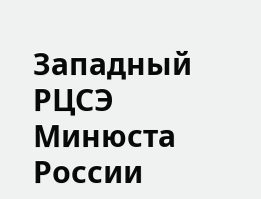Западный РЦСЭ Минюста России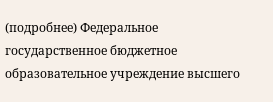(подробнее) Федеральное государственное бюджетное образовательное учреждение высшего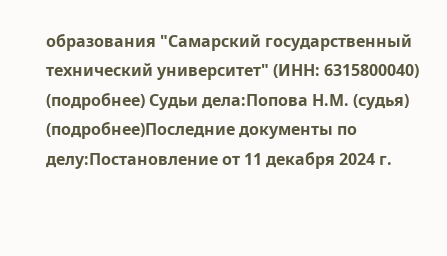образования "Самарский государственный технический университет" (ИНН: 6315800040) (подробнее) Судьи дела:Попова Н.М. (судья) (подробнее)Последние документы по делу:Постановление от 11 декабря 2024 г.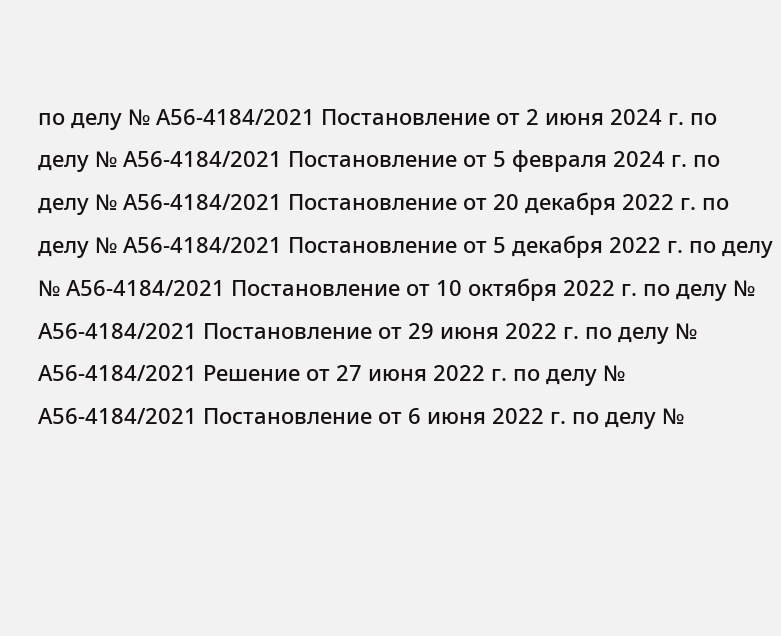по делу № А56-4184/2021 Постановление от 2 июня 2024 г. по делу № А56-4184/2021 Постановление от 5 февраля 2024 г. по делу № А56-4184/2021 Постановление от 20 декабря 2022 г. по делу № А56-4184/2021 Постановление от 5 декабря 2022 г. по делу № А56-4184/2021 Постановление от 10 октября 2022 г. по делу № А56-4184/2021 Постановление от 29 июня 2022 г. по делу № А56-4184/2021 Решение от 27 июня 2022 г. по делу № А56-4184/2021 Постановление от 6 июня 2022 г. по делу №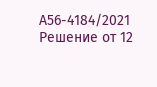А56-4184/2021 Решение от 12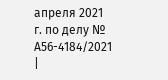апреля 2021 г. по делу № А56-4184/2021 |